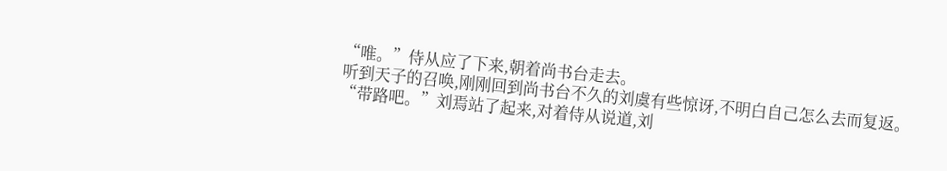“唯。”侍从应了下来,朝着尚书台走去。
听到天子的召唤,刚刚回到尚书台不久的刘虞有些惊讶,不明白自己怎么去而复返。
“带路吧。”刘焉站了起来,对着侍从说道,刘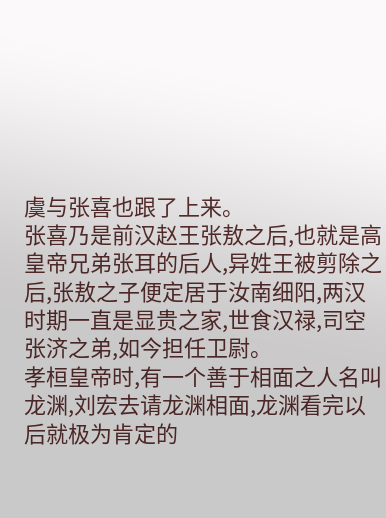虞与张喜也跟了上来。
张喜乃是前汉赵王张敖之后,也就是高皇帝兄弟张耳的后人,异姓王被剪除之后,张敖之子便定居于汝南细阳,两汉时期一直是显贵之家,世食汉禄,司空张济之弟,如今担任卫尉。
孝桓皇帝时,有一个善于相面之人名叫龙渊,刘宏去请龙渊相面,龙渊看完以后就极为肯定的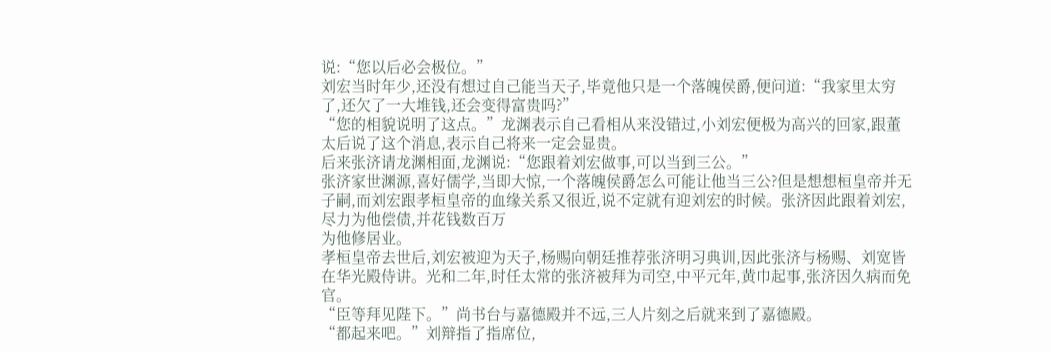说:“您以后必会极位。”
刘宏当时年少,还没有想过自己能当天子,毕竟他只是一个落魄侯爵,便问道:“我家里太穷了,还欠了一大堆钱,还会变得富贵吗?”
“您的相貌说明了这点。”龙渊表示自己看相从来没错过,小刘宏便极为高兴的回家,跟董太后说了这个消息,表示自己将来一定会显贵。
后来张济请龙渊相面,龙渊说:“您跟着刘宏做事,可以当到三公。”
张济家世渊源,喜好儒学,当即大惊,一个落魄侯爵怎么可能让他当三公?但是想想桓皇帝并无子嗣,而刘宏跟孝桓皇帝的血缘关系又很近,说不定就有迎刘宏的时候。张济因此跟着刘宏,尽力为他偿债,并花钱数百万
为他修居业。
孝桓皇帝去世后,刘宏被迎为天子,杨赐向朝廷推荐张济明习典训,因此张济与杨赐、刘宽皆在华光殿侍讲。光和二年,时任太常的张济被拜为司空,中平元年,黄巾起事,张济因久病而免官。
“臣等拜见陛下。”尚书台与嘉德殿并不远,三人片刻之后就来到了嘉德殿。
“都起来吧。”刘辩指了指席位,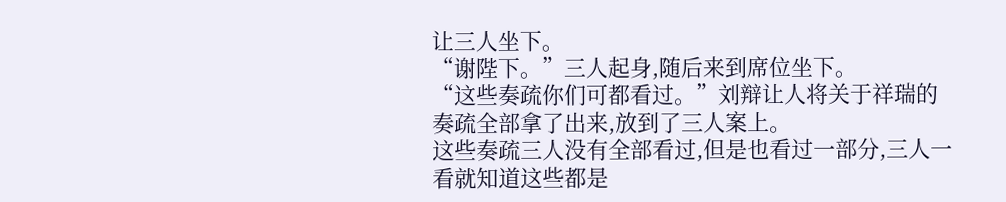让三人坐下。
“谢陛下。”三人起身,随后来到席位坐下。
“这些奏疏你们可都看过。”刘辩让人将关于祥瑞的奏疏全部拿了出来,放到了三人案上。
这些奏疏三人没有全部看过,但是也看过一部分,三人一看就知道这些都是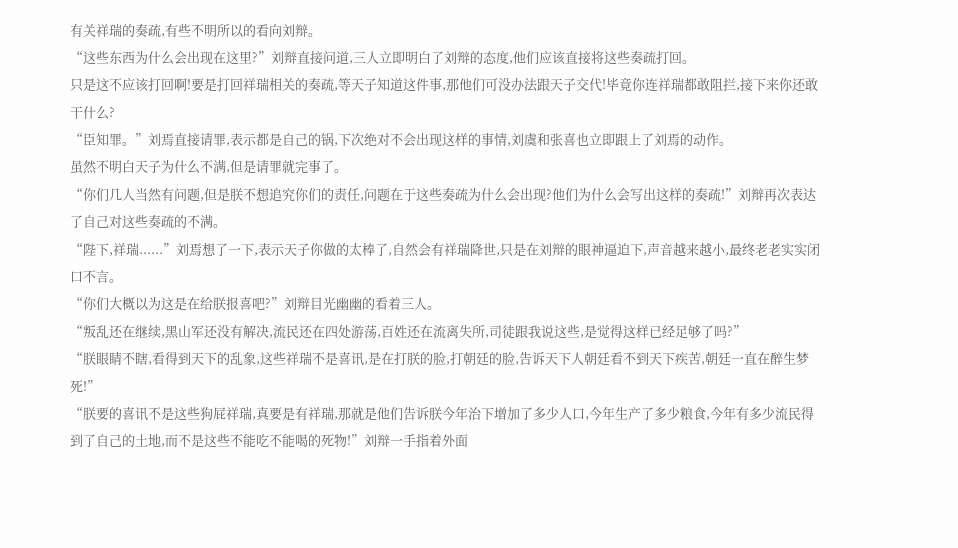有关祥瑞的奏疏,有些不明所以的看向刘辩。
“这些东西为什么会出现在这里?”刘辩直接问道,三人立即明白了刘辩的态度,他们应该直接将这些奏疏打回。
只是这不应该打回啊!要是打回祥瑞相关的奏疏,等天子知道这件事,那他们可没办法跟天子交代!毕竟你连祥瑞都敢阻拦,接下来你还敢干什么?
“臣知罪。”刘焉直接请罪,表示都是自己的锅,下次绝对不会出现这样的事情,刘虞和张喜也立即跟上了刘焉的动作。
虽然不明白天子为什么不满,但是请罪就完事了。
“你们几人当然有问题,但是朕不想追究你们的责任,问题在于这些奏疏为什么会出现?他们为什么会写出这样的奏疏!”刘辩再次表达了自己对这些奏疏的不满。
“陛下,祥瑞......”刘焉想了一下,表示天子你做的太棒了,自然会有祥瑞降世,只是在刘辩的眼神逼迫下,声音越来越小,最终老老实实闭口不言。
“你们大概以为这是在给朕报喜吧?”刘辩目光幽幽的看着三人。
“叛乱还在继续,黑山军还没有解决,流民还在四处游荡,百姓还在流离失所,司徒跟我说这些,是觉得这样已经足够了吗?”
“朕眼睛不瞎,看得到天下的乱象,这些祥瑞不是喜讯,是在打朕的脸,打朝廷的脸,告诉天下人朝廷看不到天下疾苦,朝廷一直在醉生梦死!”
“朕要的喜讯不是这些狗屁祥瑞,真要是有祥瑞,那就是他们告诉朕今年治下增加了多少人口,今年生产了多少粮食,今年有多少流民得到了自己的土地,而不是这些不能吃不能喝的死物!”刘辩一手指着外面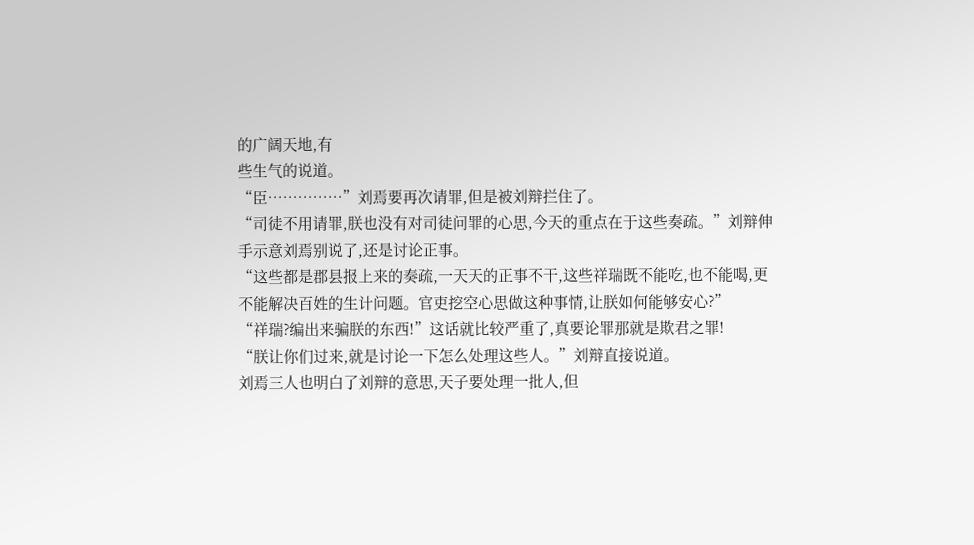的广阔天地,有
些生气的说道。
“臣……………”刘焉要再次请罪,但是被刘辩拦住了。
“司徒不用请罪,朕也没有对司徒问罪的心思,今天的重点在于这些奏疏。”刘辩伸手示意刘焉别说了,还是讨论正事。
“这些都是郡县报上来的奏疏,一天天的正事不干,这些祥瑞既不能吃,也不能喝,更不能解决百姓的生计问题。官吏挖空心思做这种事情,让朕如何能够安心?”
“祥瑞?编出来骗朕的东西!”这话就比较严重了,真要论罪那就是欺君之罪!
“朕让你们过来,就是讨论一下怎么处理这些人。”刘辩直接说道。
刘焉三人也明白了刘辩的意思,天子要处理一批人,但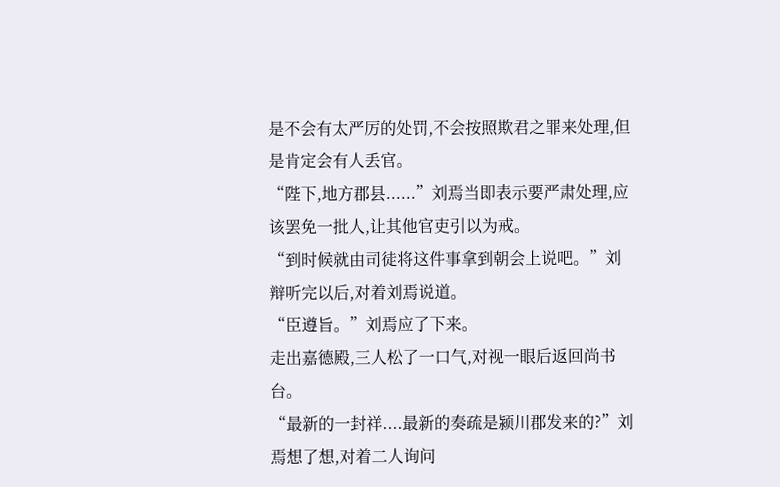是不会有太严厉的处罚,不会按照欺君之罪来处理,但是肯定会有人丢官。
“陛下,地方郡县......”刘焉当即表示要严肃处理,应该罢免一批人,让其他官吏引以为戒。
“到时候就由司徒将这件事拿到朝会上说吧。”刘辩听完以后,对着刘焉说道。
“臣遵旨。”刘焉应了下来。
走出嘉德殿,三人松了一口气,对视一眼后返回尚书台。
“最新的一封祥....最新的奏疏是颍川郡发来的?”刘焉想了想,对着二人询问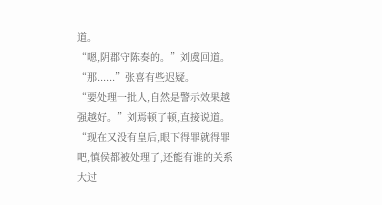道。
“嗯,阴郡守陈奏的。”刘虞回道。
“那......”张喜有些迟疑。
“要处理一批人,自然是警示效果越强越好。”刘焉顿了顿,直接说道。
“现在又没有皇后,眼下得罪就得罪吧,慎侯都被处理了,还能有谁的关系大过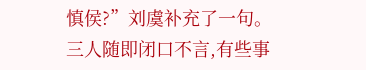慎侯?”刘虞补充了一句。
三人随即闭口不言,有些事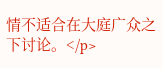情不适合在大庭广众之下讨论。</p>